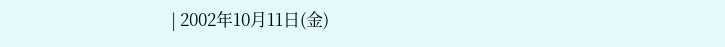| 2002年10月11日(金)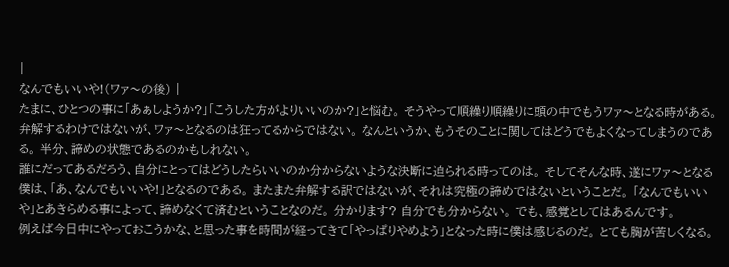|
なんでもいいや!(ワァ〜の後) |
たまに、ひとつの事に「あぁしようか?」「こうした方がよりいいのか?」と悩む。 そうやって順繰り順繰りに頭の中でもうワァ〜となる時がある。 弁解するわけではないが、ワァ〜となるのは狂ってるからではない。 なんというか、もうそのことに関してはどうでもよくなってしまうのである。 半分、諦めの状態であるのかもしれない。
誰にだってあるだろう、自分にとってはどうしたらいいのか分からないような決断に迫られる時ってのは。 そしてそんな時、遂にワァ〜となる僕は、「あ、なんでもいいや!」となるのである。 またまた弁解する訳ではないが、それは究極の諦めではないということだ。 「なんでもいいや」とあきらめる事によって、諦めなくて済むということなのだ。 分かります? 自分でも分からない。 でも、感覚としてはあるんです。
例えば今日中にやっておこうかな、と思った事を時間が経ってきて「やっぱりやめよう」となった時に僕は感じるのだ。 とても胸が苦しくなる。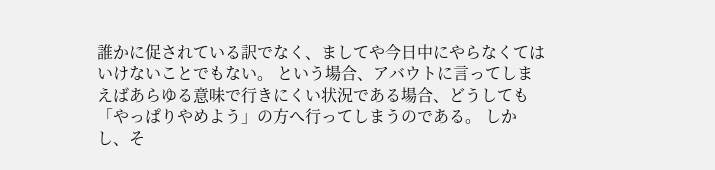誰かに促されている訳でなく、ましてや今日中にやらなくてはいけないことでもない。 という場合、アバウトに言ってしまえばあらゆる意味で行きにくい状況である場合、どうしても「やっぱりやめよう」の方へ行ってしまうのである。 しかし、そ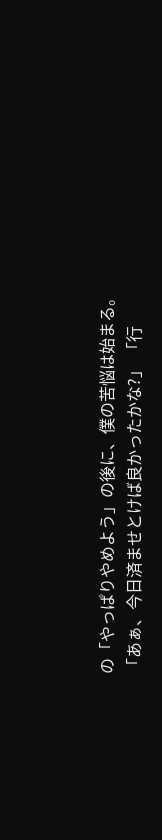の「やっぱりやめよう」の後に、僕の苦悩は始まる。
「あぁ、今日済ませとけば良かったかな?」 「行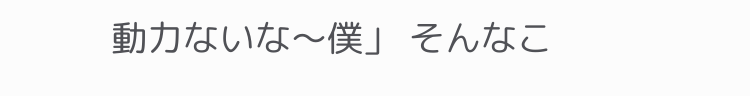動力ないな〜僕」 そんなこ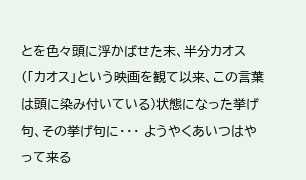とを色々頭に浮かばせた末、半分カオス(「カオス」という映画を観て以来、この言葉は頭に染み付いている)状態になった挙げ句、その挙げ句に・・・ ようやくあいつはやって来る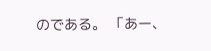のである。 「あー、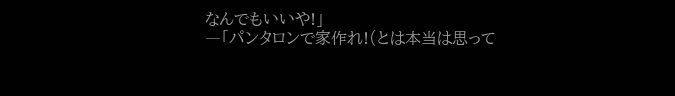なんでもいいや!」
―「パンタロンで家作れ!(とは本当は思って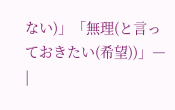ない)」「無理(と言っておきたい(希望))」―
|